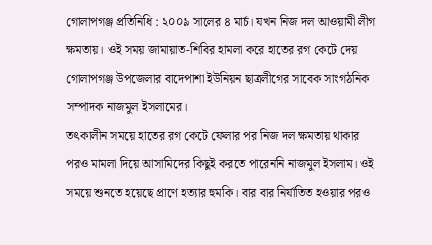গোলাপগঞ্জ প্রতিনিধি : ২০০৯ সালের ৪ মার্চ। যখন নিজ দল আওয়ামী লীগ ক্ষমতায়। ওই সময় জামায়াত-শিবির হামলা করে হাতের রগ কেটে দেয় গোলাপগঞ্জ উপজেলার বাদেপাশা ইউনিয়ন ছাত্রলীগের সাবেক সাংগঠনিক সম্পাদক নাজমুল ইসলামের।
তৎকালীন সময়ে হাতের রগ কেটে ফেলার পর নিজ দল ক্ষমতায় থাকার পরও মামলা দিয়ে আসামিদের কিছুই করতে পারেননি নাজমুল ইসলাম। ওই সময়ে শুনতে হয়েছে প্রাণে হত্যার হুমকি। বার বার নির্যাতিত হওয়ার পরও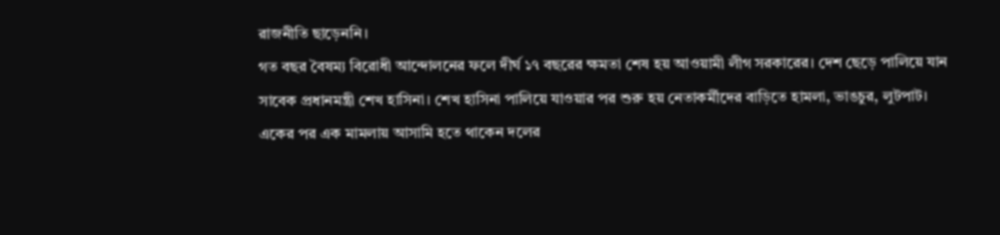রাজনীতি ছাড়েননি।
গত বছর বৈষম্য বিরোধী আন্দোলনের ফলে দীর্ঘ ১৭ বছরের ক্ষমতা শেষ হয় আওয়ামী লীগ সরকারের। দেশ ছেড়ে পালিয়ে যান সাবেক প্রধানমন্ত্রী শেখ হাসিনা। শেখ হাসিনা পালিয়ে যাওয়ার পর শুরু হয় নেতাকর্মীদের বাড়িতে হামলা, ভাঙচুর, লুটপাট। একের পর এক মামলায় আসামি হতে থাকেন দলের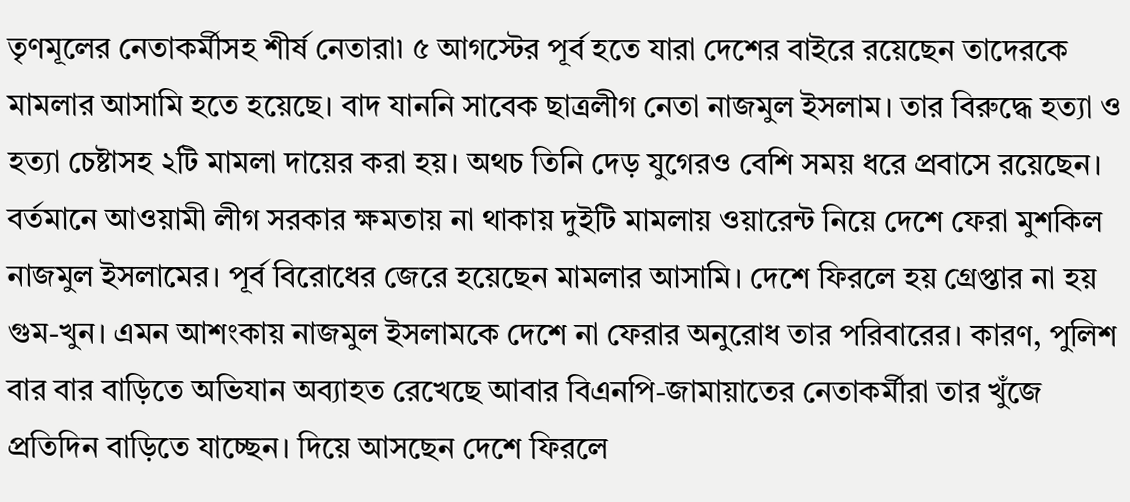তৃণমূলের নেতাকর্মীসহ শীর্ষ নেতারা৷ ৫ আগস্টের পূর্ব হতে যারা দেশের বাইরে রয়েছেন তাদেরকে মামলার আসামি হতে হয়েছে। বাদ যাননি সাবেক ছাত্রলীগ নেতা নাজমুল ইসলাম। তার বিরুদ্ধে হত্যা ও হত্যা চেষ্টাসহ ২টি মামলা দায়ের করা হয়। অথচ তিনি দেড় যুগেরও বেশি সময় ধরে প্রবাসে রয়েছেন।
বর্তমানে আওয়ামী লীগ সরকার ক্ষমতায় না থাকায় দুইটি মামলায় ওয়ারেন্ট নিয়ে দেশে ফেরা মুশকিল নাজমুল ইসলামের। পূর্ব বিরোধের জেরে হয়েছেন মামলার আসামি। দেশে ফিরলে হয় গ্রেপ্তার না হয় গুম-খুন। এমন আশংকায় নাজমুল ইসলামকে দেশে না ফেরার অনুরোধ তার পরিবারের। কারণ, পুলিশ বার বার বাড়িতে অভিযান অব্যাহত রেখেছে আবার বিএনপি-জামায়াতের নেতাকর্মীরা তার খুঁজে প্রতিদিন বাড়িতে যাচ্ছেন। দিয়ে আসছেন দেশে ফিরলে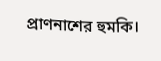প্রাণনাশের হুমকি।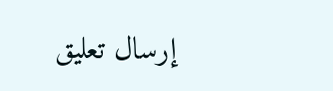إرسال تعليق